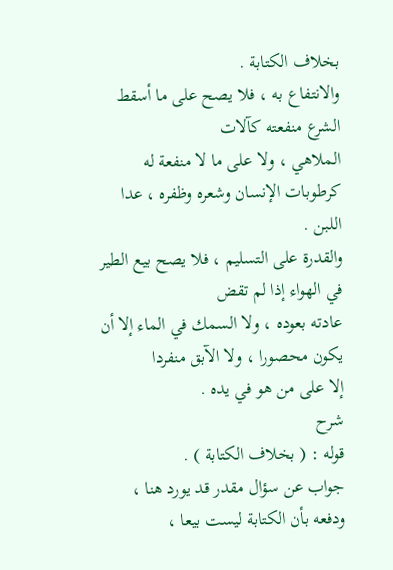بخلاف الكتابة .
والانتفاع به ، فلا يصح على ما أسقط الشرع منفعته كآلات
الملاهي ، ولا على ما لا منفعة له كرطوبات الإنسان وشعره وظفره ، عدا
اللبن .
والقدرة على التسليم ، فلا يصح بيع الطير في الهواء إذا لم تقض
عادته بعوده ، ولا السمك في الماء إلا أن يكون محصورا ، ولا الآبق منفردا
إلا على من هو في يده .
شرح
قوله : ( بخلاف الكتابة ) .
جواب عن سؤال مقدر قد يورد هنا ، ودفعه بأن الكتابة ليست بيعا ،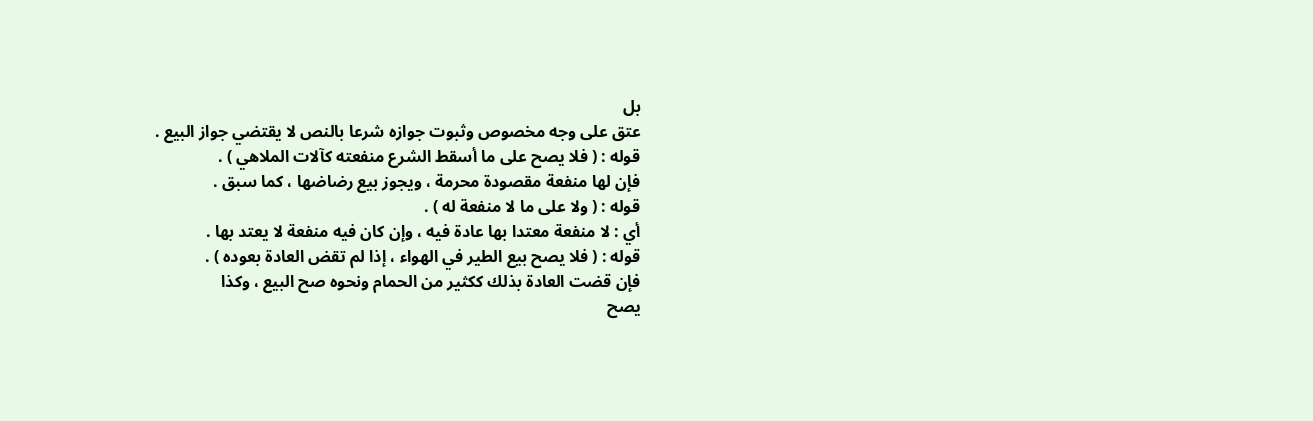بل
عتق على وجه مخصوص وثبوت جوازه شرعا بالنص لا يقتضي جواز البيع .
قوله : ( فلا يصح على ما أسقط الشرع منفعته كآلات الملاهي ) .
فإن لها منفعة مقصودة محرمة ، ويجوز بيع رضاضها ، كما سبق .
قوله : ( ولا على ما لا منفعة له ) .
أي : لا منفعة معتدا بها عادة فيه ، وإن كان فيه منفعة لا يعتد بها .
قوله : ( فلا يصح بيع الطير في الهواء ، إذا لم تقض العادة بعوده ) .
فإن قضت العادة بذلك ككثير من الحمام ونحوه صح البيع ، وكذا
يصح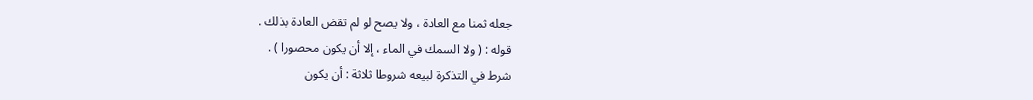جعله ثمنا مع العادة ، ولا يصح لو لم تقض العادة بذلك .
قوله : ( ولا السمك في الماء ، إلا أن يكون محصورا ) .
شرط في التذكرة لبيعه شروطا ثلاثة : أن يكون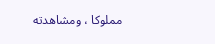مملوكا ، ومشاهدته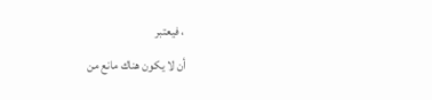، فيعتبر
أن لا يكون هناك مانع من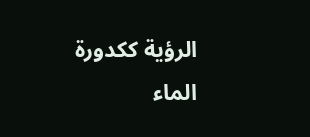الرؤية ككدورة الماء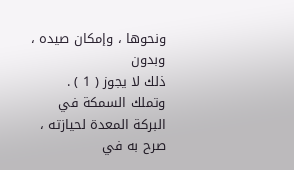ونحوها ، وإمكان صيده ، وبدون
ذلك لا يجوز ( 1 ) . وتملك السمكة في البركة المعدة لحيازته ، صرح به في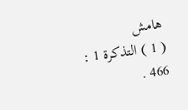هامش
( 1 ) التذكرة 1 : 466 .